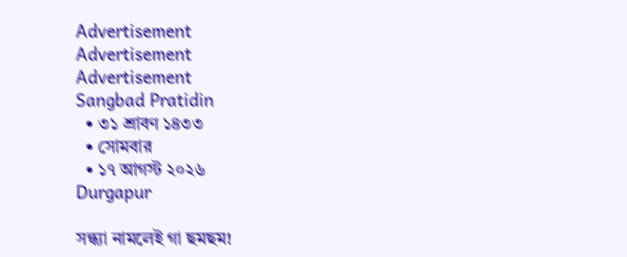Advertisement
Advertisement
Advertisement
Sangbad Pratidin
  • ৩১ শ্রাবণ ১৪৩৩
  • সোমবার
  • ১৭ আগস্ট ২০২৬
Durgapur

সন্ধ্যা নামলেই গা ছমছম!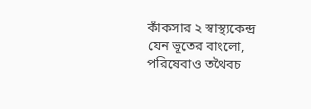কাঁকসার ২ স্বাস্থ্যকেন্দ্র যেন ভূতের বাংলো, পরিষেবাও তথৈবচ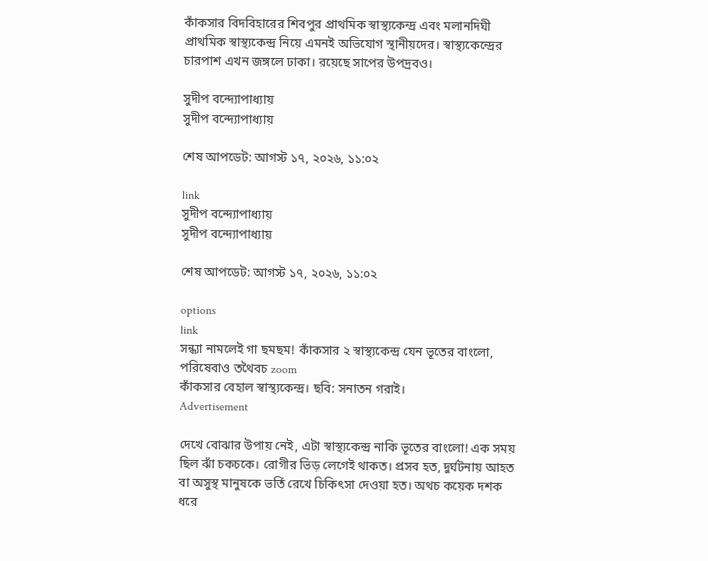কাঁকসার বিদবিহারের শিবপুর প্রাথমিক স্বাস্থ্যকেন্দ্র এবং মলানদিঘী প্রাথমিক স্বাস্থ্যকেন্দ্র নিয়ে এমনই অভিযোগ স্থানীয়দের। স্বাস্থ্যকেন্দ্রের চারপাশ এখন জঙ্গলে ঢাকা। রয়েছে সাপের উপদ্রবও।

সুদীপ বন্দ্যোপাধ্যায়
সুদীপ বন্দ্যোপাধ্যায়

শেষ আপডেট: আগস্ট ১৭, ২০২৬, ১১:০২

link
সুদীপ বন্দ্যোপাধ্যায়
সুদীপ বন্দ্যোপাধ্যায়

শেষ আপডেট: আগস্ট ১৭, ২০২৬, ১১:০২

options
link
সন্ধ্যা নামলেই গা ছমছম! কাঁকসার ২ স্বাস্থ্যকেন্দ্র যেন ভূতের বাংলো, পরিষেবাও তথৈবচ zoom
কাঁকসার বেহাল স্বাস্থ্যকেন্দ্র। ছবি: সনাতন গরাই।
Advertisement

দেখে বোঝার উপায় নেই, এটা স্বাস্থ্যকেন্দ্র নাকি ভূতের বাংলো! এক সময় ছিল ঝাঁ চকচকে। রোগীর ভিড় লেগেই থাকত। প্রসব হত, দুর্ঘটনায় আহত বা অসুস্থ মানুষকে ভর্তি রেখে চিকিৎসা দেওয়া হত। অথচ কয়েক দশক ধরে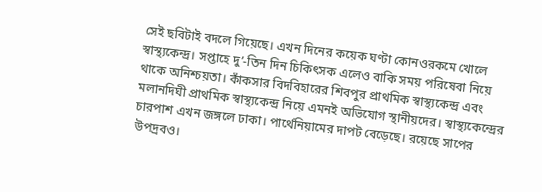সেই ছবিটাই বদলে গিয়েছে। এখন দিনের কয়েক ঘণ্টা কোনওরকমে খোলে স্বাস্থ্যকেন্দ্র। সপ্তাহে দু’-তিন দিন চিকিৎসক এলেও বাকি সময় পরিষেবা নিয়ে থাকে অনিশ্চয়তা। কাঁকসার বিদবিহারের শিবপুর প্রাথমিক স্বাস্থ্যকেন্দ্র এবং মলানদিঘী প্রাথমিক স্বাস্থ্যকেন্দ্র নিয়ে এমনই অভিযোগ স্থানীয়দের। স্বাস্থ্যকেন্দ্রের চারপাশ এখন জঙ্গলে ঢাকা। পার্থেনিয়ামের দাপট বেড়েছে। রয়েছে সাপের উপদ্রবও।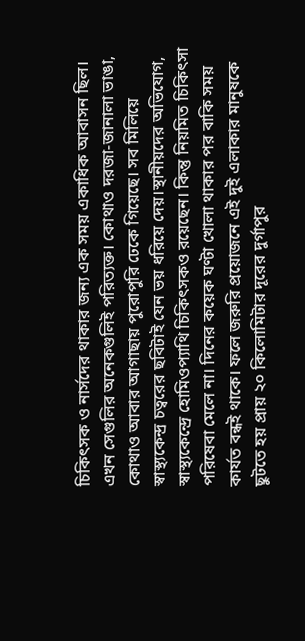চিকিৎসক ও নার্সদের থাকার জন্য এক সময় একাধিক আবাসন ছিল। এখন সেগুলির অনেকগুলিই পরিত্যক্ত। কোথাও দরজা-জানালা ভাঙা, কোথাও আবার আগাছায় পুরোপুরি ঢেকে গিয়েছে। সব মিলিয়ে স্বাস্থ্যকেন্দ্র চত্বরের ছবিটাই যেন ভয় ধরিয়ে দেয়।স্থানীয়দের অভিযোগ, স্বাস্থ্যকেন্দ্রে হোমিওপ্যাথি চিকিৎসকও রয়েছেন। কিন্তু নিয়মিত চিকিৎসা পরিষেবা মেলে না। দিনের কয়েক ঘণ্টা খোলা থাকার পর বাকি সময় কার্যত বন্ধই থাকে। ফলে জরুরি প্রয়োজনে এই দুই এলাকার মানুষকে ছুটতে হয় প্রায় ২০ কিলোমিটার দূরের দুর্গাপুর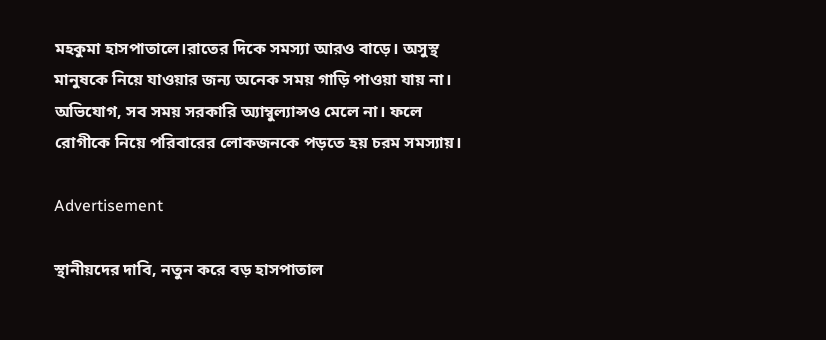মহকুমা হাসপাতালে।রাতের দিকে সমস্যা আরও বাড়ে। অসুস্থ মানুষকে নিয়ে যাওয়ার জন্য অনেক সময় গাড়ি পাওয়া যায় না। অভিযোগ, সব সময় সরকারি অ্যাম্বুল্যান্সও মেলে না। ফলে রোগীকে নিয়ে পরিবারের লোকজনকে পড়তে হয় চরম সমস্যায়।

Advertisement

স্থানীয়দের দাবি, নতুন করে বড় হাসপাতাল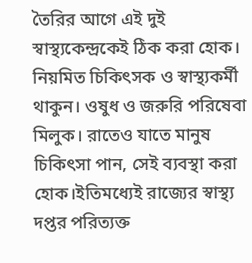তৈরির আগে এই দুই স্বাস্থ্যকেন্দ্রকেই ঠিক করা হোক। নিয়মিত চিকিৎসক ও স্বাস্থ্যকর্মী থাকুন। ওষুধ ও জরুরি পরিষেবা মিলুক। রাতেও যাতে মানুষ চিকিৎসা পান, সেই ব্যবস্থা করা হোক।ইতিমধ্যেই রাজ্যের স্বাস্থ্য দপ্তর পরিত্যক্ত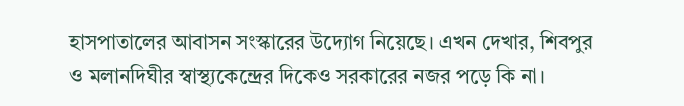হাসপাতালের আবাসন সংস্কারের উদ্যোগ নিয়েছে। এখন দেখার, শিবপুর ও মলানদিঘীর স্বাস্থ্যকেন্দ্রের দিকেও সরকারের নজর পড়ে কি না।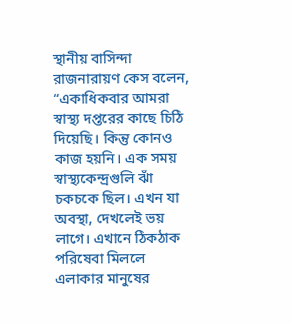স্থানীয় বাসিন্দা রাজনারায়ণ কেস বলেন, “একাধিকবার আমরা স্বাস্থ্য দপ্তরের কাছে চিঠি দিয়েছি। কিন্তু কোনও কাজ হয়নি। এক সময় স্বাস্থ্যকেন্দ্রগুলি ঝাঁ চকচকে ছিল। এখন যা অবস্থা, দেখলেই ভয় লাগে। এখানে ঠিকঠাক পরিষেবা মিললে এলাকার মানুষের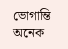ভোগান্তি অনেক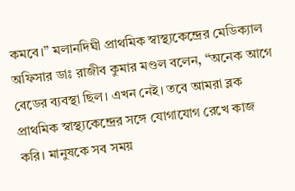কমবে।” মলানদিঘী প্রাথমিক স্বাস্থ্যকেন্দ্রের মেডিক্যাল অফিসার ডাঃ রাজীব কুমার মণ্ডল বলেন, “অনেক আগে বেডের ব্যবস্থা ছিল। এখন নেই। তবে আমরা ব্লক প্রাথমিক স্বাস্থ্যকেন্দ্রের সঙ্গে যোগাযোগ রেখে কাজ করি। মানুষকে সব সময়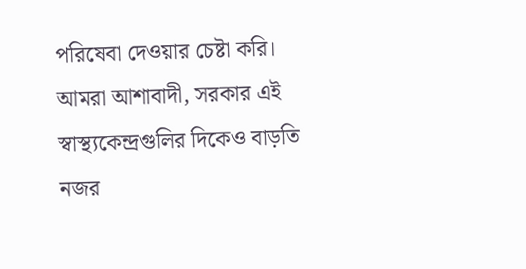পরিষেবা দেওয়ার চেষ্টা করি। আমরা আশাবাদী, সরকার এই স্বাস্থ্যকেন্দ্রগুলির দিকেও বাড়তি নজর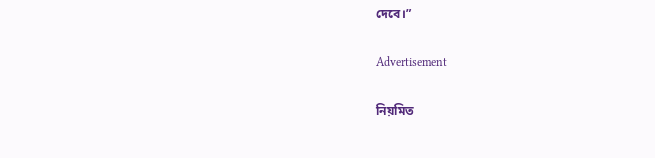দেবে।”

Advertisement

নিয়মিত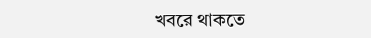খবরে থাকতে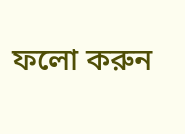ফলো করুন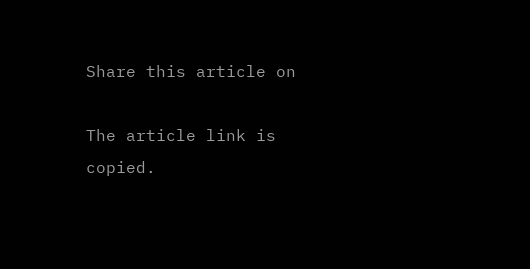Share this article on

The article link is copied.